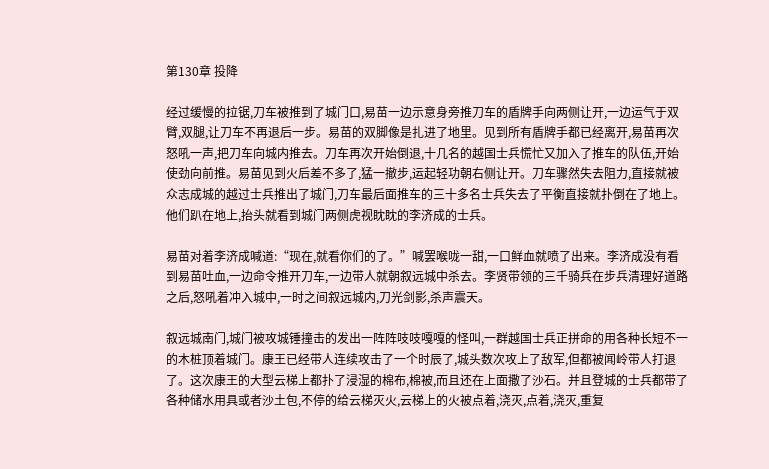第130章 投降

经过缓慢的拉锯,刀车被推到了城门口,易苗一边示意身旁推刀车的盾牌手向两侧让开,一边运气于双臂,双腿,让刀车不再退后一步。易苗的双脚像是扎进了地里。见到所有盾牌手都已经离开,易苗再次怒吼一声,把刀车向城内推去。刀车再次开始倒退,十几名的越国士兵慌忙又加入了推车的队伍,开始使劲向前推。易苗见到火后差不多了,猛一撤步,运起轻功朝右侧让开。刀车骤然失去阻力,直接就被众志成城的越过士兵推出了城门,刀车最后面推车的三十多名士兵失去了平衡直接就扑倒在了地上。他们趴在地上,抬头就看到城门两侧虎视眈眈的李济成的士兵。

易苗对着李济成喊道:“现在,就看你们的了。”喊罢喉咙一甜,一口鲜血就喷了出来。李济成没有看到易苗吐血,一边命令推开刀车,一边带人就朝叙远城中杀去。李贤带领的三千骑兵在步兵清理好道路之后,怒吼着冲入城中,一时之间叙远城内,刀光剑影,杀声震天。

叙远城南门,城门被攻城锤撞击的发出一阵阵吱吱嘎嘎的怪叫,一群越国士兵正拼命的用各种长短不一的木桩顶着城门。康王已经带人连续攻击了一个时辰了,城头数次攻上了敌军,但都被闻岭带人打退了。这次康王的大型云梯上都扑了浸湿的棉布,棉被,而且还在上面撒了沙石。并且登城的士兵都带了各种储水用具或者沙土包,不停的给云梯灭火,云梯上的火被点着,浇灭,点着,浇灭,重复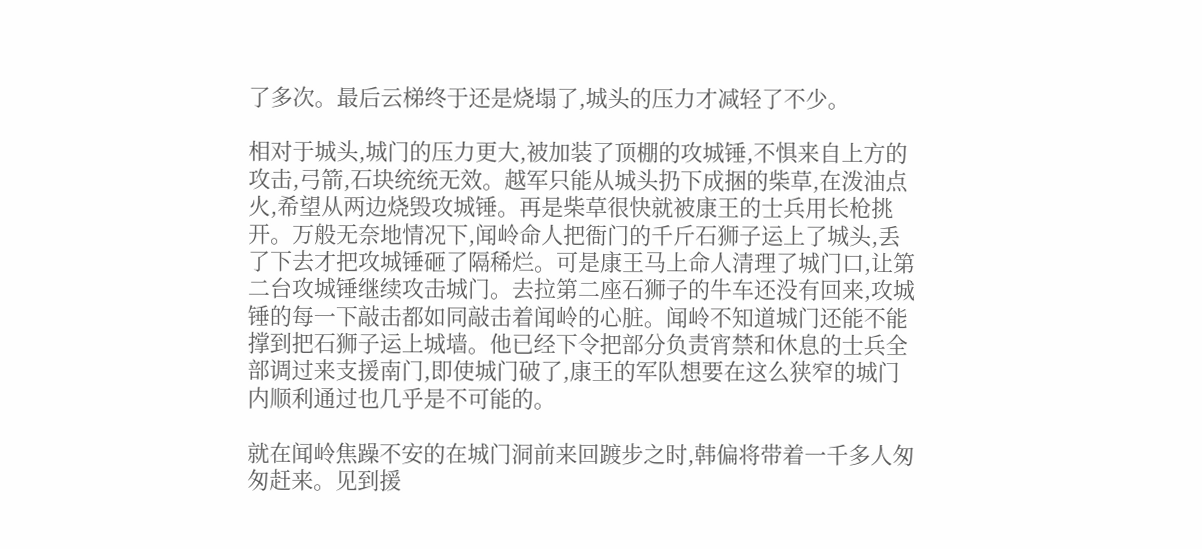了多次。最后云梯终于还是烧塌了,城头的压力才减轻了不少。

相对于城头,城门的压力更大,被加装了顶棚的攻城锤,不惧来自上方的攻击,弓箭,石块统统无效。越军只能从城头扔下成捆的柴草,在泼油点火,希望从两边烧毁攻城锤。再是柴草很快就被康王的士兵用长枪挑开。万般无奈地情况下,闻岭命人把衙门的千斤石狮子运上了城头,丢了下去才把攻城锤砸了隔稀烂。可是康王马上命人清理了城门口,让第二台攻城锤继续攻击城门。去拉第二座石狮子的牛车还没有回来,攻城锤的每一下敲击都如同敲击着闻岭的心脏。闻岭不知道城门还能不能撑到把石狮子运上城墙。他已经下令把部分负责宵禁和休息的士兵全部调过来支援南门,即使城门破了,康王的军队想要在这么狭窄的城门内顺利通过也几乎是不可能的。

就在闻岭焦躁不安的在城门洞前来回踱步之时,韩偏将带着一千多人匆匆赶来。见到援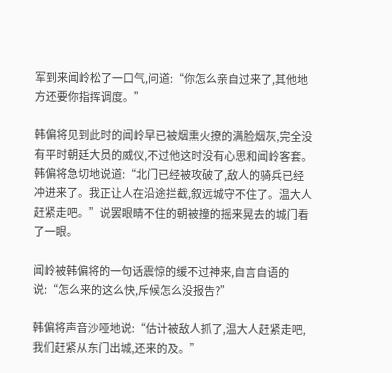军到来闻岭松了一口气,问道:“你怎么亲自过来了,其他地方还要你指挥调度。”

韩偏将见到此时的闻岭早已被烟熏火撩的满脸烟灰,完全没有平时朝廷大员的威仪,不过他这时没有心思和闻岭客套。韩偏将急切地说道:“北门已经被攻破了,敌人的骑兵已经冲进来了。我正让人在沿途拦截,叙远城守不住了。温大人赶紧走吧。”说罢眼睛不住的朝被撞的摇来晃去的城门看了一眼。

闻岭被韩偏将的一句话震惊的缓不过神来,自言自语的说:“怎么来的这么快,斥候怎么没报告?”

韩偏将声音沙哑地说:“估计被敌人抓了,温大人赶紧走吧,我们赶紧从东门出城,还来的及。”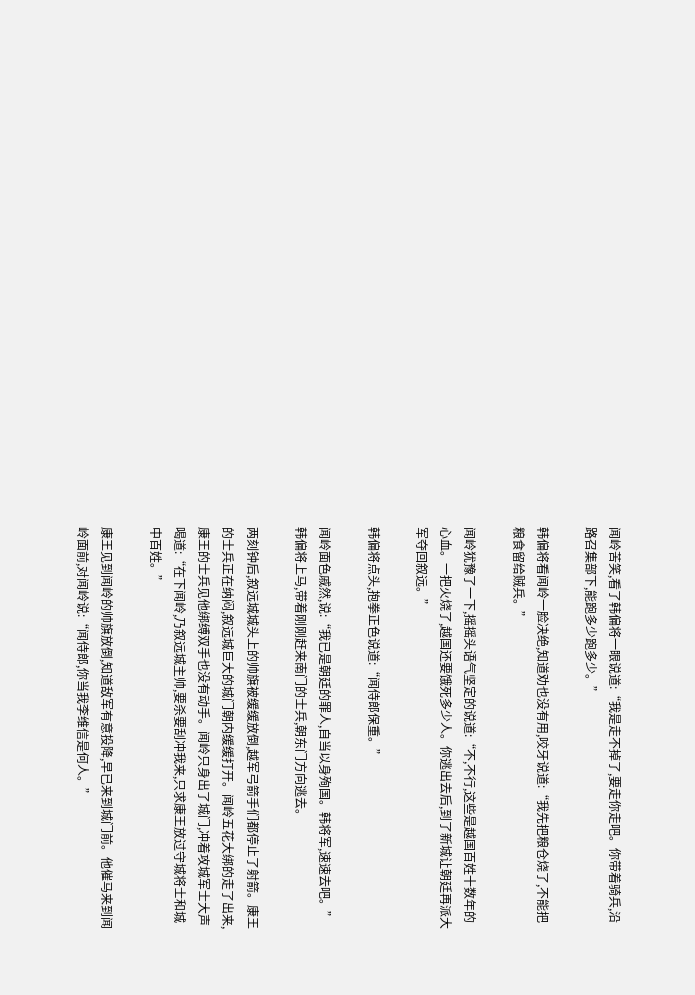闻岭苦笑,看了韩偏将一眼说道:“我是走不掉了,要走你走吧。你带着骑兵,沿路召集部下,能跑多少跑多少。”

韩偏将看闻岭一脸决绝,知道劝也没有用,咬牙说道:“我先把粮仓烧了,不能把粮食留给贼兵。”

闻岭犹豫了一下,摇摇头语气坚定的说道:“不,不行,这些是越国百姓十数年的心血。一把火烧了,越国还要饿死多少人。你逃出去后,到了新城让朝廷再派大军夺回叙远。”

韩偏将点头,抱拳正色说道:“闻侍郎保重。”

闻岭面色戚然,说:“我已是朝廷的罪人,自当以身殉国。韩将军,速速去吧。”韩偏将上马,带着刚刚赶来南门的士兵,朝东门方向逃去。

两刻钟后,叙远城城头上的帅旗被缓缓放倒,越军弓箭手们都停止了射箭。康王的士兵正在纳闷,叙远城巨大的城门朝内缓缓打开。闻岭五花大绑的走了出来,康王的士兵见他绑缚双手也没有动手。闻岭只身出了城门,冲着攻城军士大声喝道:“在下闻岭,乃叙远城主帅,要杀要刮冲我来,只求康王放过守城将士和城中百姓。”

康王见到闻岭的帅旗放倒,知道敌军有意投降,早已来到城门前。他催马来到闻岭面前,对闻岭说:“闻侍郎,你当我李维信是何人。”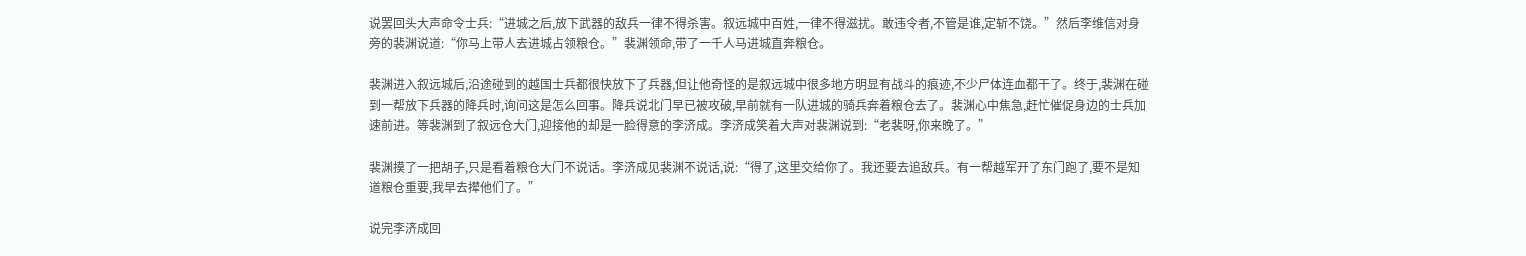说罢回头大声命令士兵:“进城之后,放下武器的敌兵一律不得杀害。叙远城中百姓,一律不得滋扰。敢违令者,不管是谁,定斩不饶。”然后李维信对身旁的裴渊说道:“你马上带人去进城占领粮仓。”裴渊领命,带了一千人马进城直奔粮仓。

裴渊进入叙远城后,沿途碰到的越国士兵都很快放下了兵器,但让他奇怪的是叙远城中很多地方明显有战斗的痕迹,不少尸体连血都干了。终于,裴渊在碰到一帮放下兵器的降兵时,询问这是怎么回事。降兵说北门早已被攻破,早前就有一队进城的骑兵奔着粮仓去了。裴渊心中焦急,赶忙催促身边的士兵加速前进。等裴渊到了叙远仓大门,迎接他的却是一脸得意的李济成。李济成笑着大声对裴渊说到:“老裴呀,你来晚了。”

裴渊摸了一把胡子,只是看着粮仓大门不说话。李济成见裴渊不说话,说:“得了,这里交给你了。我还要去追敌兵。有一帮越军开了东门跑了,要不是知道粮仓重要,我早去撵他们了。”

说完李济成回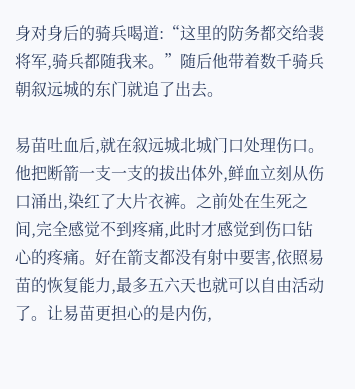身对身后的骑兵喝道:“这里的防务都交给裴将军,骑兵都随我来。”随后他带着数千骑兵朝叙远城的东门就追了出去。

易苗吐血后,就在叙远城北城门口处理伤口。他把断箭一支一支的拔出体外,鲜血立刻从伤口涌出,染红了大片衣裤。之前处在生死之间,完全感觉不到疼痛,此时才感觉到伤口钻心的疼痛。好在箭支都没有射中要害,依照易苗的恢复能力,最多五六天也就可以自由活动了。让易苗更担心的是内伤,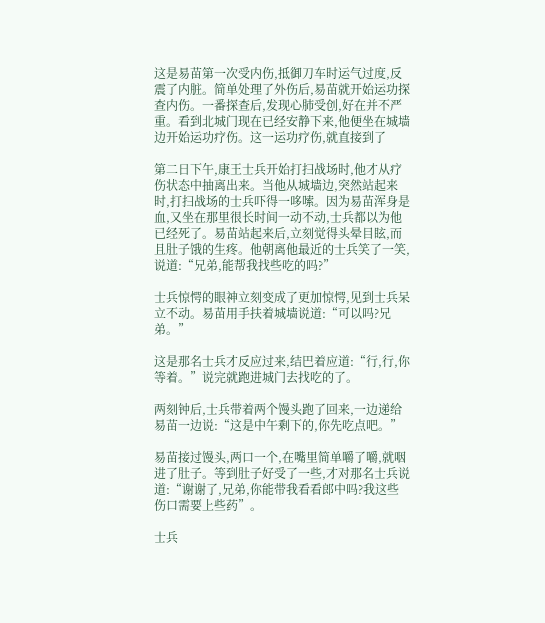这是易苗第一次受内伤,抵御刀车时运气过度,反震了内脏。简单处理了外伤后,易苗就开始运功探查内伤。一番探查后,发现心肺受创,好在并不严重。看到北城门现在已经安静下来,他便坐在城墙边开始运功疗伤。这一运功疗伤,就直接到了

第二日下午,康王士兵开始打扫战场时,他才从疗伤状态中抽离出来。当他从城墙边,突然站起来时,打扫战场的士兵吓得一哆嗦。因为易苗浑身是血,又坐在那里很长时间一动不动,士兵都以为他已经死了。易苗站起来后,立刻觉得头晕目眩,而且肚子饿的生疼。他朝离他最近的士兵笑了一笑,说道:“兄弟,能帮我找些吃的吗?”

士兵惊愕的眼神立刻变成了更加惊愕,见到士兵呆立不动。易苗用手扶着城墙说道:“可以吗?兄弟。”

这是那名士兵才反应过来,结巴着应道:“行,行,你等着。”说完就跑进城门去找吃的了。

两刻钟后,士兵带着两个馒头跑了回来,一边递给易苗一边说:“这是中午剩下的,你先吃点吧。”

易苗接过馒头,两口一个,在嘴里简单嚼了嚼,就咽进了肚子。等到肚子好受了一些,才对那名士兵说道:“谢谢了,兄弟,你能带我看看郎中吗?我这些伤口需要上些药”。

士兵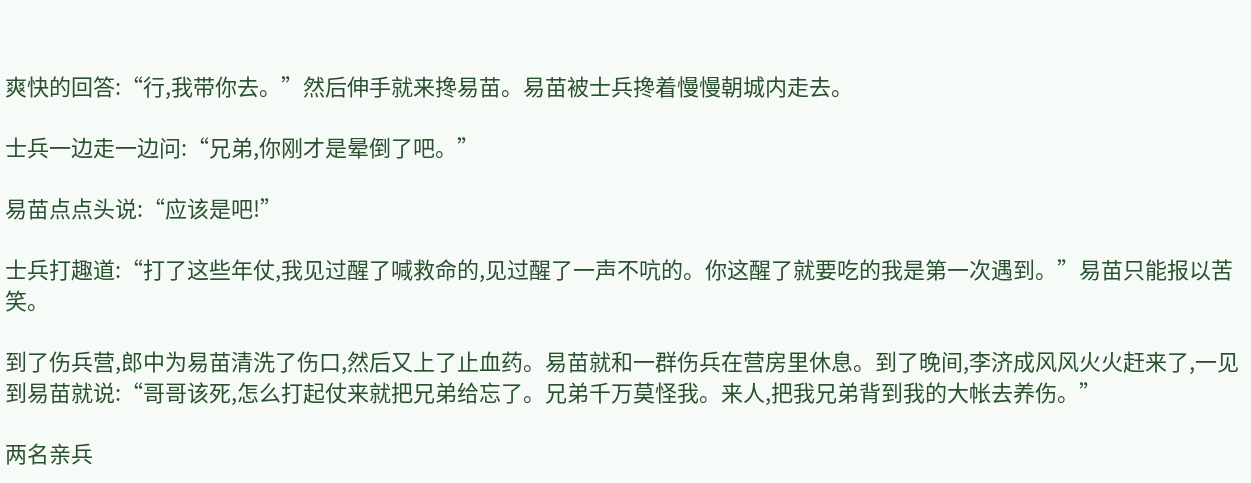爽快的回答:“行,我带你去。”然后伸手就来搀易苗。易苗被士兵搀着慢慢朝城内走去。

士兵一边走一边问:“兄弟,你刚才是晕倒了吧。”

易苗点点头说:“应该是吧!”

士兵打趣道:“打了这些年仗,我见过醒了喊救命的,见过醒了一声不吭的。你这醒了就要吃的我是第一次遇到。”易苗只能报以苦笑。

到了伤兵营,郎中为易苗清洗了伤口,然后又上了止血药。易苗就和一群伤兵在营房里休息。到了晚间,李济成风风火火赶来了,一见到易苗就说:“哥哥该死,怎么打起仗来就把兄弟给忘了。兄弟千万莫怪我。来人,把我兄弟背到我的大帐去养伤。”

两名亲兵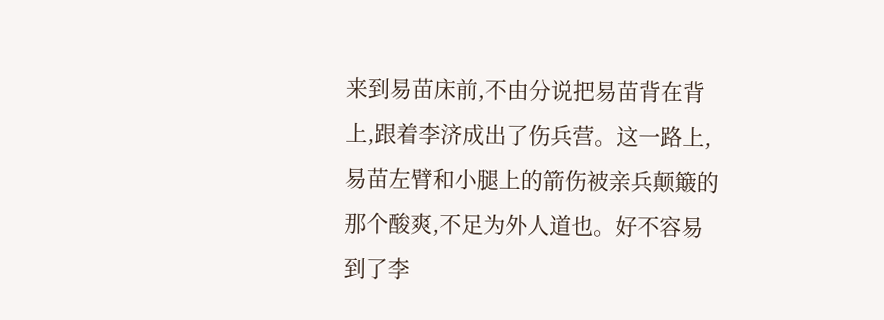来到易苗床前,不由分说把易苗背在背上,跟着李济成出了伤兵营。这一路上,易苗左臂和小腿上的箭伤被亲兵颠簸的那个酸爽,不足为外人道也。好不容易到了李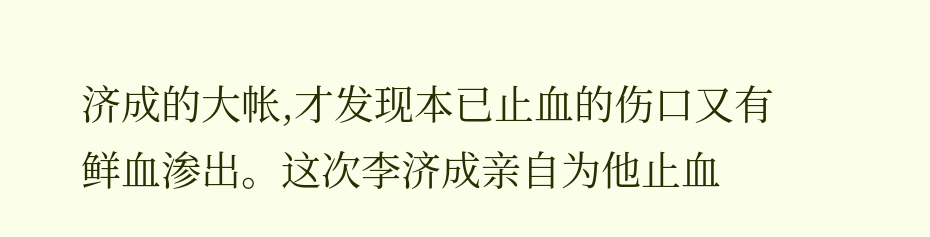济成的大帐,才发现本已止血的伤口又有鲜血渗出。这次李济成亲自为他止血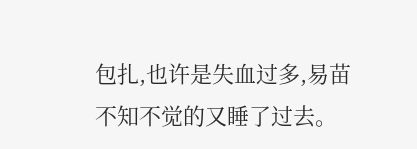包扎,也许是失血过多,易苗不知不觉的又睡了过去。